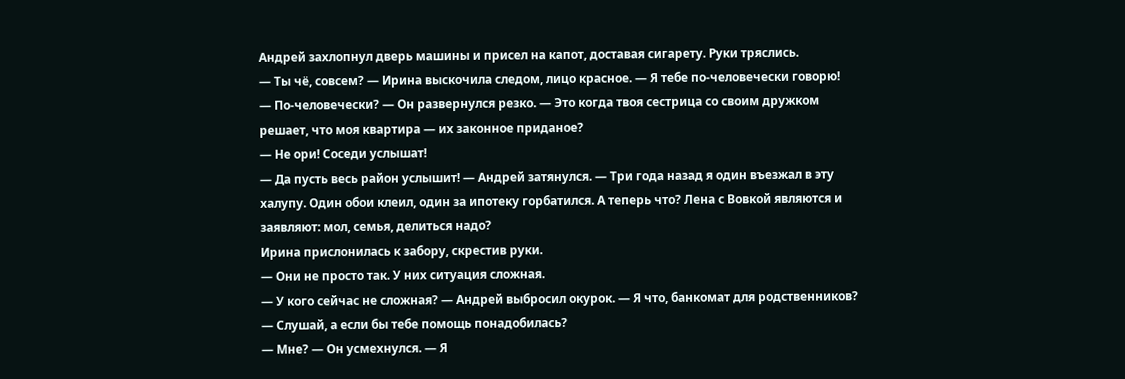Андрей захлопнул дверь машины и присел на капот, доставая сигарету. Руки тряслись.
— Ты чё, совсем? — Ирина выскочила следом, лицо красное. — Я тебе по-человечески говорю!
— По-человечески? — Он развернулся резко. — Это когда твоя сестрица со своим дружком решает, что моя квартира — их законное приданое?
— Не ори! Соседи услышат!
— Да пусть весь район услышит! — Андрей затянулся. — Три года назад я один въезжал в эту халупу. Один обои клеил, один за ипотеку горбатился. А теперь что? Лена с Вовкой являются и заявляют: мол, семья, делиться надо?
Ирина прислонилась к забору, скрестив руки.
— Они не просто так. У них ситуация сложная.
— У кого сейчас не сложная? — Андрей выбросил окурок. — Я что, банкомат для родственников?
— Слушай, а если бы тебе помощь понадобилась?
— Мне? — Он усмехнулся. — Я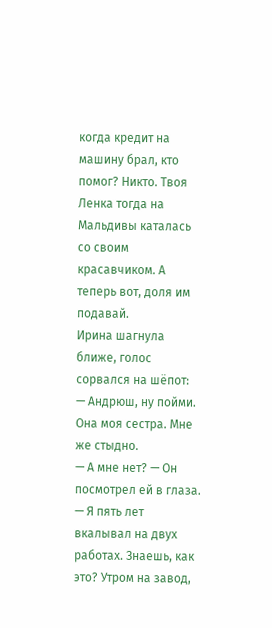когда кредит на машину брал, кто помог? Никто. Твоя Ленка тогда на Мальдивы каталась со своим красавчиком. А теперь вот, доля им подавай.
Ирина шагнула ближе, голос сорвался на шёпот:
— Андрюш, ну пойми. Она моя сестра. Мне же стыдно.
— А мне нет? — Он посмотрел ей в глаза. — Я пять лет вкалывал на двух работах. Знаешь, как это? Утром на завод,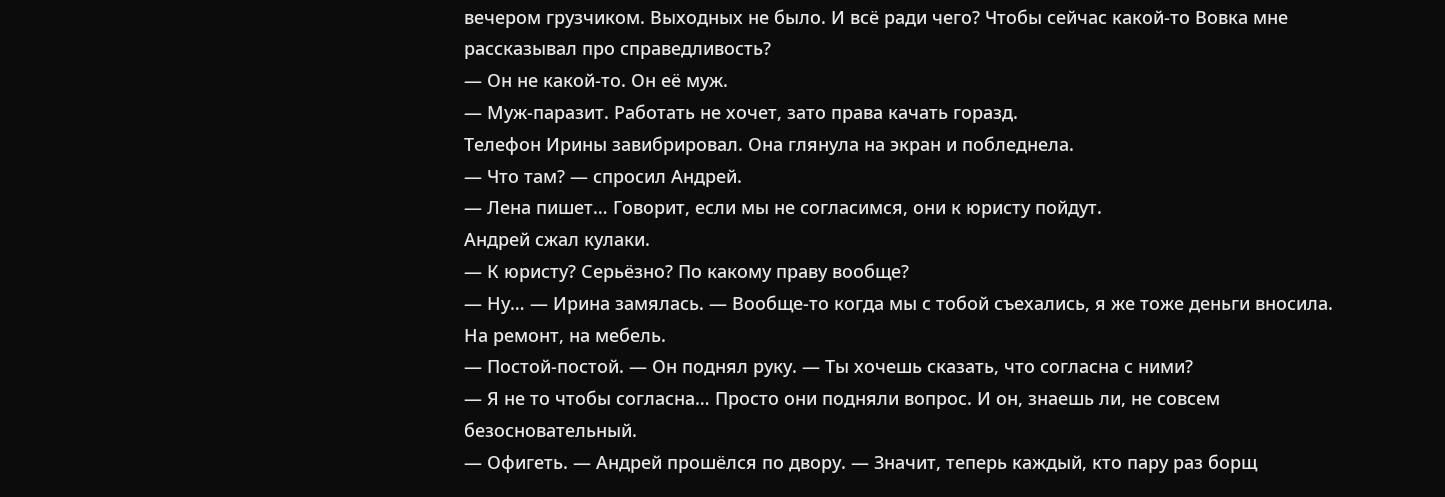вечером грузчиком. Выходных не было. И всё ради чего? Чтобы сейчас какой-то Вовка мне рассказывал про справедливость?
— Он не какой-то. Он её муж.
— Муж-паразит. Работать не хочет, зато права качать горазд.
Телефон Ирины завибрировал. Она глянула на экран и побледнела.
— Что там? — спросил Андрей.
— Лена пишет… Говорит, если мы не согласимся, они к юристу пойдут.
Андрей сжал кулаки.
— К юристу? Серьёзно? По какому праву вообще?
— Ну… — Ирина замялась. — Вообще-то когда мы с тобой съехались, я же тоже деньги вносила. На ремонт, на мебель.
— Постой-постой. — Он поднял руку. — Ты хочешь сказать, что согласна с ними?
— Я не то чтобы согласна… Просто они подняли вопрос. И он, знаешь ли, не совсем безосновательный.
— Офигеть. — Андрей прошёлся по двору. — Значит, теперь каждый, кто пару раз борщ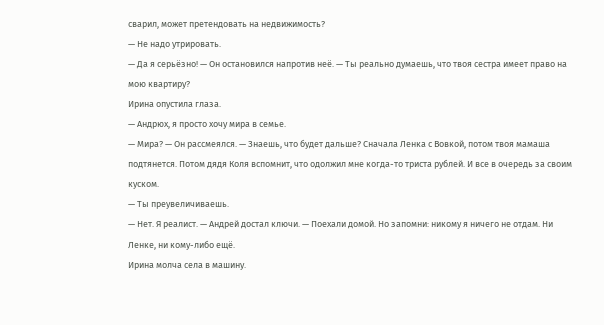сварил, может претендовать на недвижимость?
— Не надо утрировать.
— Да я серьёзно! — Он остановился напротив неё. — Ты реально думаешь, что твоя сестра имеет право на мою квартиру?
Ирина опустила глаза.
— Андрюх, я просто хочу мира в семье.
— Мира? — Он рассмеялся. — Знаешь, что будет дальше? Сначала Ленка с Вовкой, потом твоя мамаша подтянется. Потом дядя Коля вспомнит, что одолжил мне когда-то триста рублей. И все в очередь за своим куском.
— Ты преувеличиваешь.
— Нет. Я реалист. — Андрей достал ключи. — Поехали домой. Но запомни: никому я ничего не отдам. Ни Ленке, ни кому-либо ещё.
Ирина молча села в машину.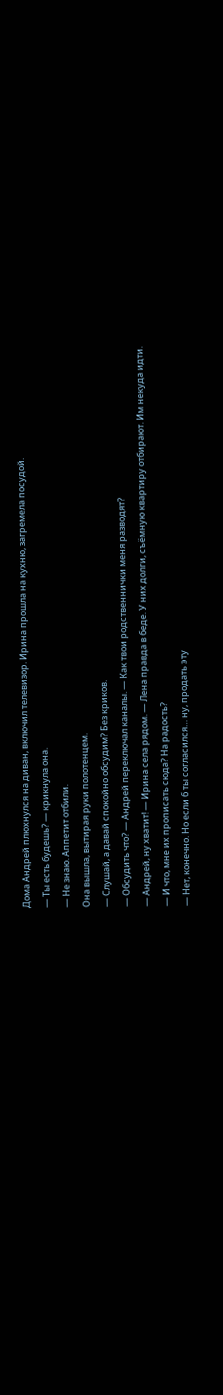Дома Андрей плюхнулся на диван, включил телевизор. Ирина прошла на кухню, загремела посудой.
— Ты есть будешь? — крикнула она.
— Не знаю. Аппетит отбили.
Она вышла, вытирая руки полотенцем.
— Слушай, а давай спокойно обсудим? Без криков.
— Обсудить что? — Андрей переключал каналы. — Как твои родственнички меня разводят?
— Андрей, ну хватит! — Ирина села рядом. — Лена правда в беде. У них долги, съёмную квартиру отбирают. Им некуда идти.
— И что, мне их прописать сюда? На радость?
— Нет, конечно. Но если б ты согласился… ну, продать эту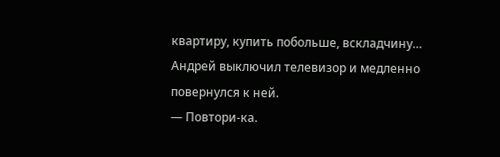квартиру, купить побольше, вскладчину…
Андрей выключил телевизор и медленно повернулся к ней.
— Повтори-ка.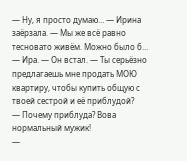— Ну, я просто думаю… — Ирина заёрзала. — Мы же всё равно тесновато живём. Можно было б…
— Ира. — Он встал. — Ты серьёзно предлагаешь мне продать МОЮ квартиру, чтобы купить общую с твоей сестрой и её приблудой?
— Почему приблуда? Вова нормальный мужик!
—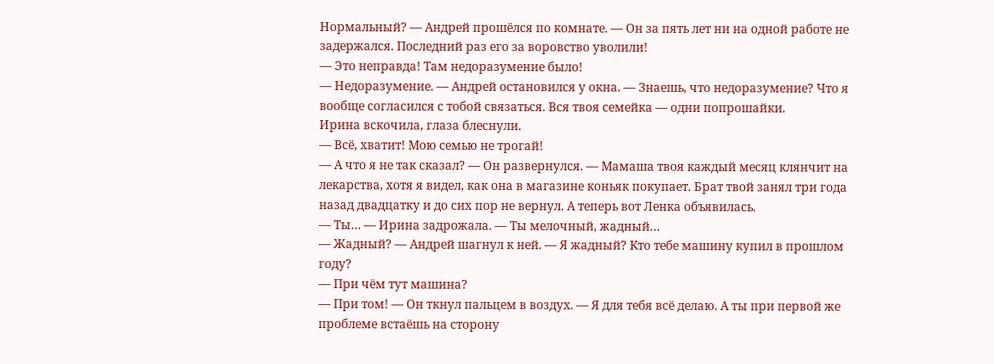Нормальный? — Андрей прошёлся по комнате. — Он за пять лет ни на одной работе не задержался. Последний раз его за воровство уволили!
— Это неправда! Там недоразумение было!
— Недоразумение. — Андрей остановился у окна. — Знаешь, что недоразумение? Что я вообще согласился с тобой связаться. Вся твоя семейка — одни попрошайки.
Ирина вскочила, глаза блеснули.
— Всё, хватит! Мою семью не трогай!
— А что я не так сказал? — Он развернулся. — Мамаша твоя каждый месяц клянчит на лекарства, хотя я видел, как она в магазине коньяк покупает. Брат твой занял три года назад двадцатку и до сих пор не вернул. А теперь вот Ленка объявилась.
— Ты… — Ирина задрожала. — Ты мелочный, жадный…
— Жадный? — Андрей шагнул к ней. — Я жадный? Кто тебе машину купил в прошлом году?
— При чём тут машина?
— При том! — Он ткнул пальцем в воздух. — Я для тебя всё делаю. А ты при первой же проблеме встаёшь на сторону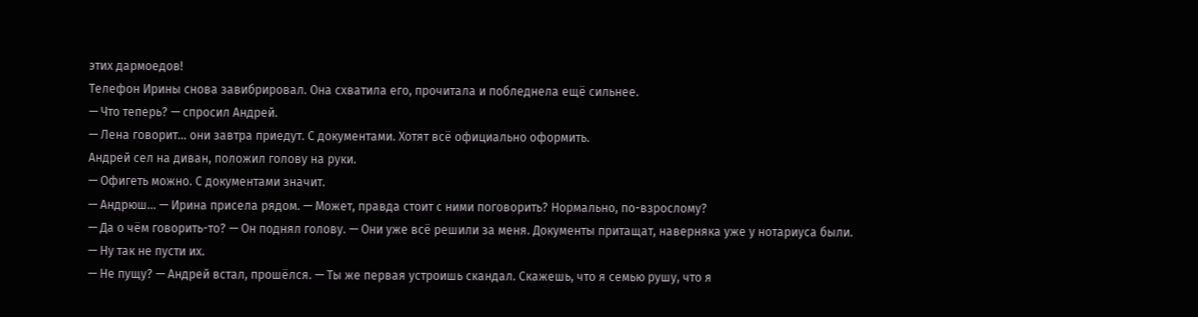этих дармоедов!
Телефон Ирины снова завибрировал. Она схватила его, прочитала и побледнела ещё сильнее.
— Что теперь? — спросил Андрей.
— Лена говорит… они завтра приедут. С документами. Хотят всё официально оформить.
Андрей сел на диван, положил голову на руки.
— Офигеть можно. С документами значит.
— Андрюш… — Ирина присела рядом. — Может, правда стоит с ними поговорить? Нормально, по-взрослому?
— Да о чём говорить-то? — Он поднял голову. — Они уже всё решили за меня. Документы притащат, наверняка уже у нотариуса были.
— Ну так не пусти их.
— Не пущу? — Андрей встал, прошёлся. — Ты же первая устроишь скандал. Скажешь, что я семью рушу, что я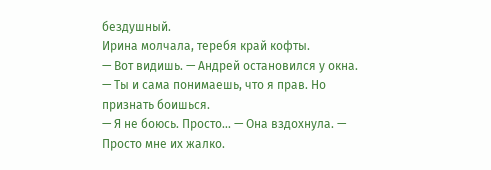бездушный.
Ирина молчала, теребя край кофты.
— Вот видишь. — Андрей остановился у окна. — Ты и сама понимаешь, что я прав. Но признать боишься.
— Я не боюсь. Просто… — Она вздохнула. — Просто мне их жалко.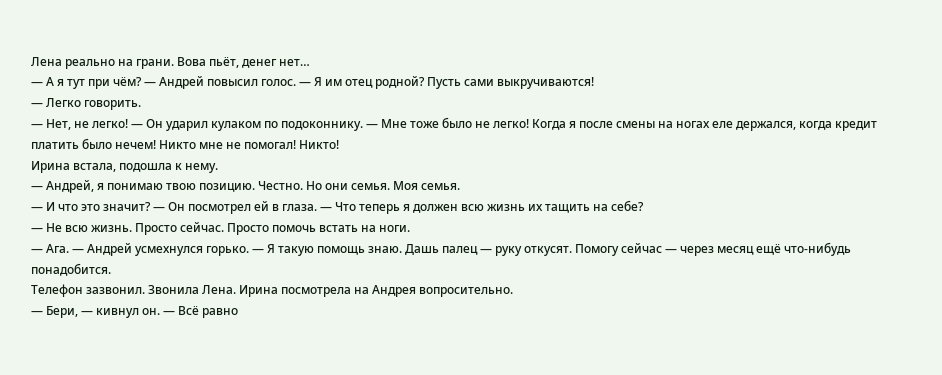Лена реально на грани. Вова пьёт, денег нет…
— А я тут при чём? — Андрей повысил голос. — Я им отец родной? Пусть сами выкручиваются!
— Легко говорить.
— Нет, не легко! — Он ударил кулаком по подоконнику. — Мне тоже было не легко! Когда я после смены на ногах еле держался, когда кредит платить было нечем! Никто мне не помогал! Никто!
Ирина встала, подошла к нему.
— Андрей, я понимаю твою позицию. Честно. Но они семья. Моя семья.
— И что это значит? — Он посмотрел ей в глаза. — Что теперь я должен всю жизнь их тащить на себе?
— Не всю жизнь. Просто сейчас. Просто помочь встать на ноги.
— Ага. — Андрей усмехнулся горько. — Я такую помощь знаю. Дашь палец — руку откусят. Помогу сейчас — через месяц ещё что-нибудь понадобится.
Телефон зазвонил. Звонила Лена. Ирина посмотрела на Андрея вопросительно.
— Бери, — кивнул он. — Всё равно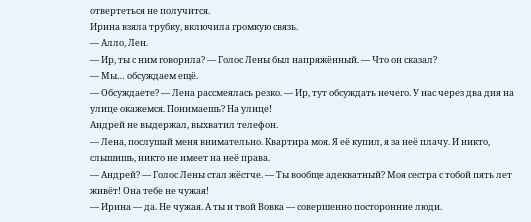отвертеться не получится.
Ирина взяла трубку, включила громкую связь.
— Алло, Лен.
— Ир, ты с ним говорила? — Голос Лены был напряжённый. — Что он сказал?
— Мы… обсуждаем ещё.
— Обсуждаете? — Лена рассмеялась резко. — Ир, тут обсуждать нечего. У нас через два дня на улице окажемся. Понимаешь? На улице!
Андрей не выдержал, выхватил телефон.
— Лена, послушай меня внимательно. Квартира моя. Я её купил, я за неё плачу. И никто, слышишь, никто не имеет на неё права.
— Андрей? — Голос Лены стал жёстче. — Ты вообще адекватный? Моя сестра с тобой пять лет живёт! Она тебе не чужая!
— Ирина — да. Не чужая. А ты и твой Вовка — совершенно посторонние люди.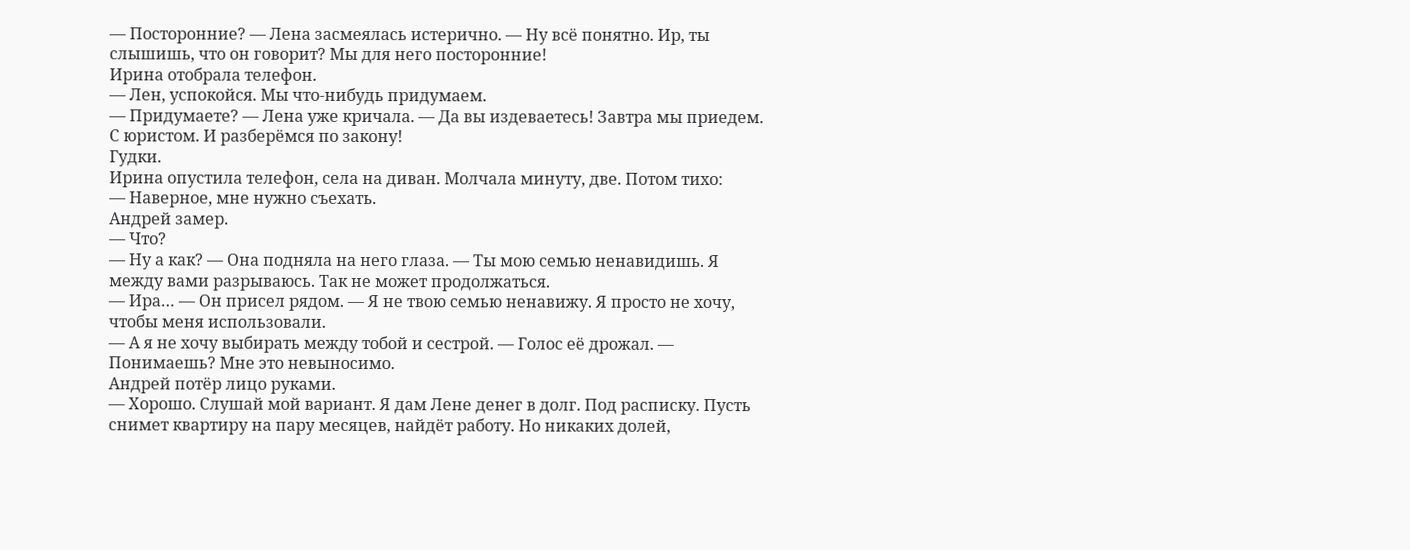— Посторонние? — Лена засмеялась истерично. — Ну всё понятно. Ир, ты слышишь, что он говорит? Мы для него посторонние!
Ирина отобрала телефон.
— Лен, успокойся. Мы что-нибудь придумаем.
— Придумаете? — Лена уже кричала. — Да вы издеваетесь! Завтра мы приедем. С юристом. И разберёмся по закону!
Гудки.
Ирина опустила телефон, села на диван. Молчала минуту, две. Потом тихо:
— Наверное, мне нужно съехать.
Андрей замер.
— Что?
— Ну а как? — Она подняла на него глаза. — Ты мою семью ненавидишь. Я между вами разрываюсь. Так не может продолжаться.
— Ира… — Он присел рядом. — Я не твою семью ненавижу. Я просто не хочу, чтобы меня использовали.
— А я не хочу выбирать между тобой и сестрой. — Голос её дрожал. — Понимаешь? Мне это невыносимо.
Андрей потёр лицо руками.
— Хорошо. Слушай мой вариант. Я дам Лене денег в долг. Под расписку. Пусть снимет квартиру на пару месяцев, найдёт работу. Но никаких долей,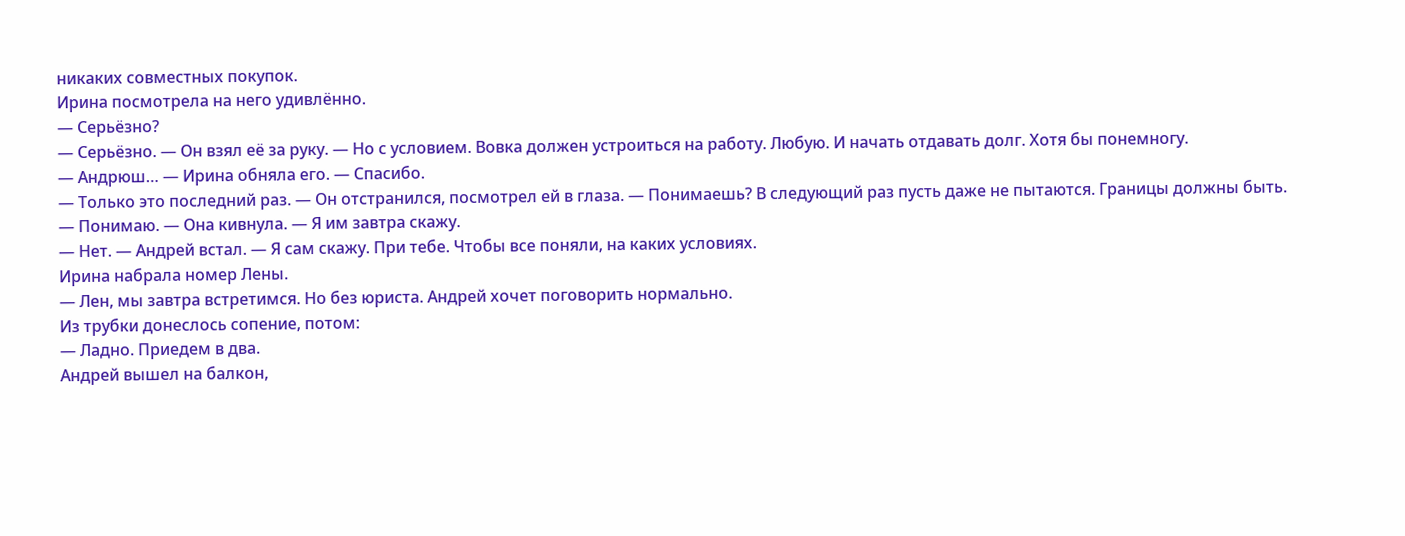никаких совместных покупок.
Ирина посмотрела на него удивлённо.
— Серьёзно?
— Серьёзно. — Он взял её за руку. — Но с условием. Вовка должен устроиться на работу. Любую. И начать отдавать долг. Хотя бы понемногу.
— Андрюш… — Ирина обняла его. — Спасибо.
— Только это последний раз. — Он отстранился, посмотрел ей в глаза. — Понимаешь? В следующий раз пусть даже не пытаются. Границы должны быть.
— Понимаю. — Она кивнула. — Я им завтра скажу.
— Нет. — Андрей встал. — Я сам скажу. При тебе. Чтобы все поняли, на каких условиях.
Ирина набрала номер Лены.
— Лен, мы завтра встретимся. Но без юриста. Андрей хочет поговорить нормально.
Из трубки донеслось сопение, потом:
— Ладно. Приедем в два.
Андрей вышел на балкон,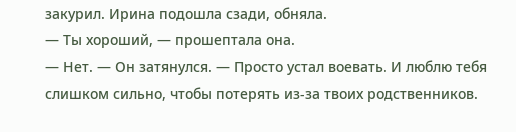закурил. Ирина подошла сзади, обняла.
— Ты хороший, — прошептала она.
— Нет. — Он затянулся. — Просто устал воевать. И люблю тебя слишком сильно, чтобы потерять из-за твоих родственников.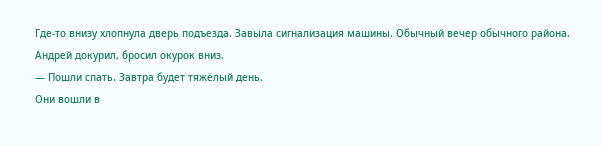Где-то внизу хлопнула дверь подъезда. Завыла сигнализация машины. Обычный вечер обычного района.
Андрей докурил, бросил окурок вниз.
— Пошли спать. Завтра будет тяжёлый день.
Они вошли в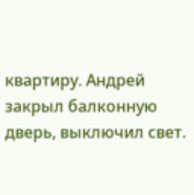квартиру. Андрей закрыл балконную дверь, выключил свет.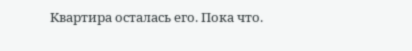Квартира осталась его. Пока что.